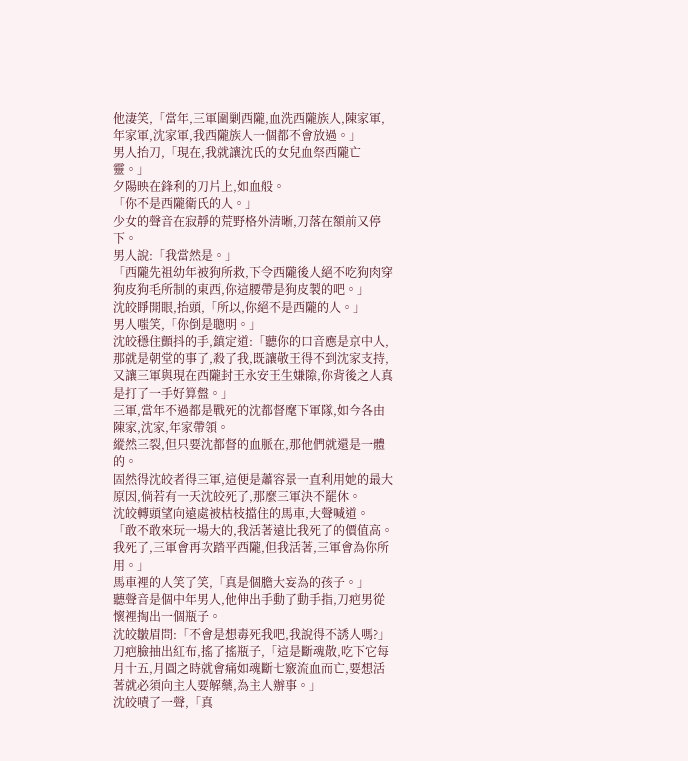他淒笑,「當年,三軍圍剿西隴,血洗西隴族人,陳家軍,年家軍,沈家軍,我西隴族人一個都不會放過。」
男人抬刀,「現在,我就讓沈氏的女兒血祭西隴亡靈。」
夕陽映在鋒利的刀片上,如血般。
「你不是西隴衛氏的人。」
少女的聲音在寂靜的荒野格外清晰,刀落在額前又停下。
男人說:「我當然是。」
「西隴先祖幼年被狗所救,下令西隴後人絕不吃狗肉穿狗皮狗毛所制的東西,你這腰帶是狗皮製的吧。」
沈皎睜開眼,抬頭,「所以,你絕不是西隴的人。」
男人嗤笑,「你倒是聰明。」
沈皎穩住顫抖的手,鎮定道:「聽你的口音應是京中人,那就是朝堂的事了,殺了我,既讓敬王得不到沈家支持,又讓三軍與現在西隴封王永安王生嫌隙,你背後之人真是打了一手好算盤。」
三軍,當年不過都是戰死的沈都督麾下軍隊,如今各由陳家,沈家,年家帶領。
縱然三裂,但只要沈都督的血脈在,那他們就還是一體的。
固然得沈皎者得三軍,這便是蕭容景一直利用她的最大原因,倘若有一天沈皎死了,那麼三軍決不罷休。
沈皎轉頭望向遠處被枯枝擋住的馬車,大聲喊道。
「敢不敢來玩一場大的,我活著遠比我死了的價值高。我死了,三軍會再次踏平西隴,但我活著,三軍會為你所用。」
馬車裡的人笑了笑,「真是個膽大妄為的孩子。」
聽聲音是個中年男人,他伸出手動了動手指,刀疤男從懷裡掏出一個瓶子。
沈皎皺眉問:「不會是想毒死我吧,我說得不誘人嗎?」
刀疤臉抽出紅布,搖了搖瓶子,「這是斷魂散,吃下它每月十五,月圓之時就會痛如魂斷七竅流血而亡,要想活著就必須向主人要解藥,為主人辦事。」
沈皎嘖了一聲,「真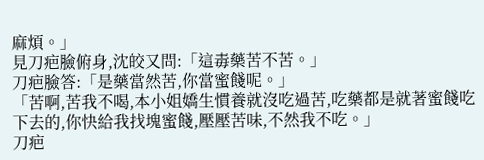麻煩。」
見刀疤臉俯身,沈皎又問:「這毒藥苦不苦。」
刀疤臉答:「是藥當然苦,你當蜜餞呢。」
「苦啊,苦我不喝,本小姐嬌生慣養就沒吃過苦,吃藥都是就著蜜餞吃下去的,你快給我找塊蜜餞,壓壓苦味,不然我不吃。」
刀疤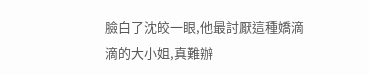臉白了沈皎一眼,他最討厭這種嬌滴滴的大小姐,真難辦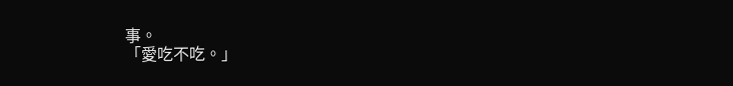事。
「愛吃不吃。」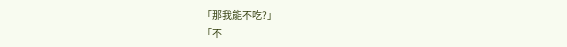「那我能不吃?」
「不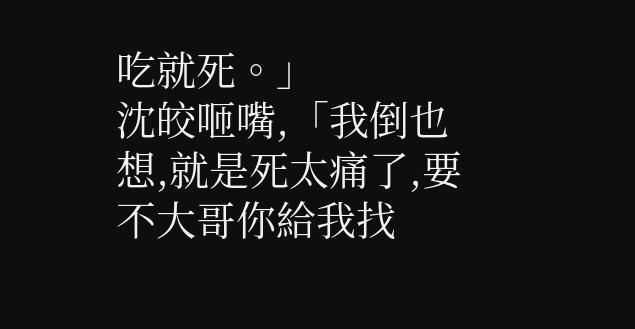吃就死。」
沈皎咂嘴,「我倒也想,就是死太痛了,要不大哥你給我找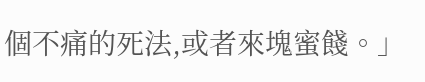個不痛的死法,或者來塊蜜餞。」